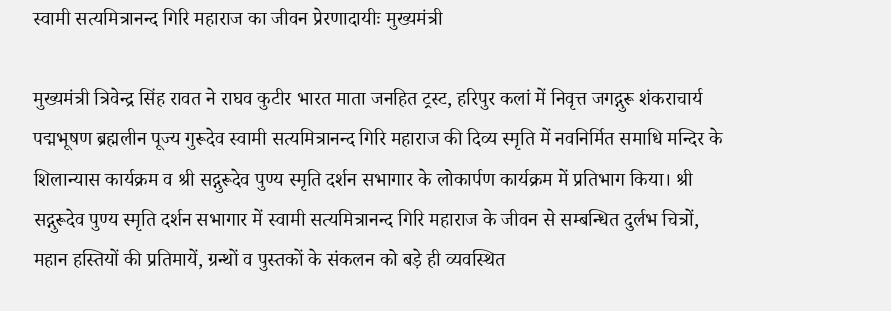स्वामी सत्यमित्रानन्द गिरि महाराज का जीवन प्रेरणादायीः मुख्यमंत्री

मुख्यमंत्री त्रिवेन्द्र सिंह रावत ने राघव कुटीर भारत माता जनहित ट्रस्ट, हरिपुर कलां में निवृत्त जगद्गुरू शंकराचार्य पद्मभूषण ब्रह्मलीन पूज्य गुरूदेव स्वामी सत्यमित्रानन्द गिरि महाराज की दिव्य स्मृति में नवनिर्मित समाधि मन्दिर के शिलान्यास कार्यक्रम व श्री सद्गुरूदेव पुण्य स्मृति दर्शन सभागार के लोकार्पण कार्यक्रम में प्रतिभाग किया। श्री सद्गुरूदेव पुण्य स्मृति दर्शन सभागार में स्वामी सत्यमित्रानन्द गिरि महाराज के जीवन से सम्बन्धित दुर्लभ चित्रों, महान हस्तियों की प्रतिमायें, ग्रन्थों व पुस्तकों के संकलन को बड़े ही व्यवस्थित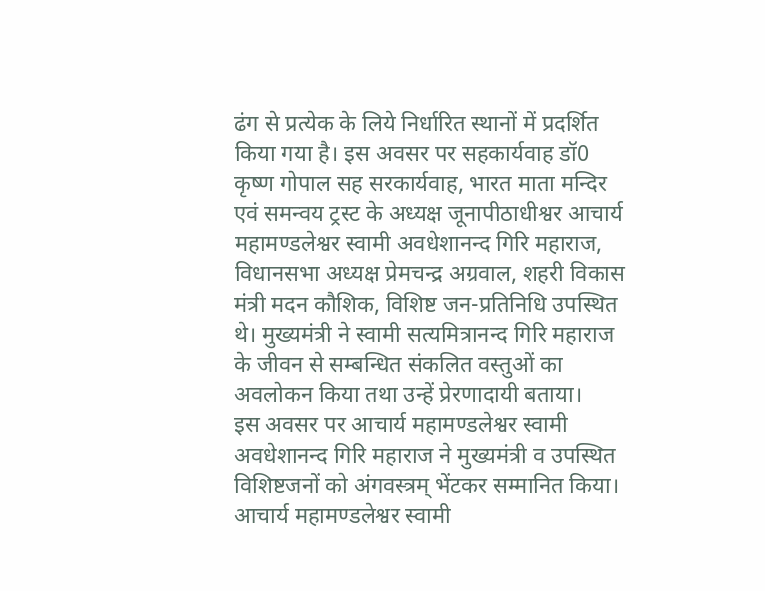ढंग से प्रत्येक के लिये निर्धारित स्थानों में प्रदर्शित किया गया है। इस अवसर पर सहकार्यवाह डॉ0 कृष्ण गोपाल सह सरकार्यवाह, भारत माता मन्दिर एवं समन्वय ट्रस्ट के अध्यक्ष जूनापीठाधीश्वर आचार्य महामण्डलेश्वर स्वामी अवधेशानन्द गिरि महाराज, विधानसभा अध्यक्ष प्रेमचन्द्र अग्रवाल, शहरी विकास मंत्री मदन कौशिक, विशिष्ट जन-प्रतिनिधि उपस्थित थे। मुख्यमंत्री ने स्वामी सत्यमित्रानन्द गिरि महाराज के जीवन से सम्बन्धित संकलित वस्तुओं का अवलोकन किया तथा उन्हें प्रेरणादायी बताया।
इस अवसर पर आचार्य महामण्डलेश्वर स्वामी अवधेशानन्द गिरि महाराज ने मुख्यमंत्री व उपस्थित विशिष्टजनों को अंगवस्त्रम् भेंटकर सम्मानित किया। आचार्य महामण्डलेश्वर स्वामी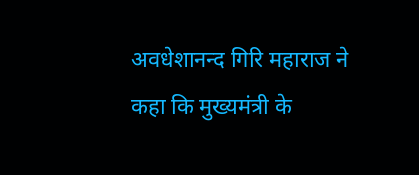अवधेशानन्द गिरि महाराज ने कहा कि मुख्यमंत्री के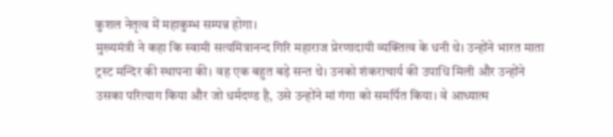कुशल नेतृत्व में महाकुम्भ सम्पन्न होगा।
मुख्यमंत्री ने कहा कि स्वामी सत्यमित्रानन्द गिरि महाराज प्रेरणादायी व्यक्तित्व के धनी थे। उन्होंने भारत माता ट्रस्ट मन्दिर की स्थापना की। वह एक बहुत बड़े सन्त थे। उनको शंकराचार्य की उपाधि मिली और उन्होंने उसका परित्याग किया और जो धर्मदण्ड है, उसे उन्होंने मां गंगा को समर्पित किया। वे आध्यात्म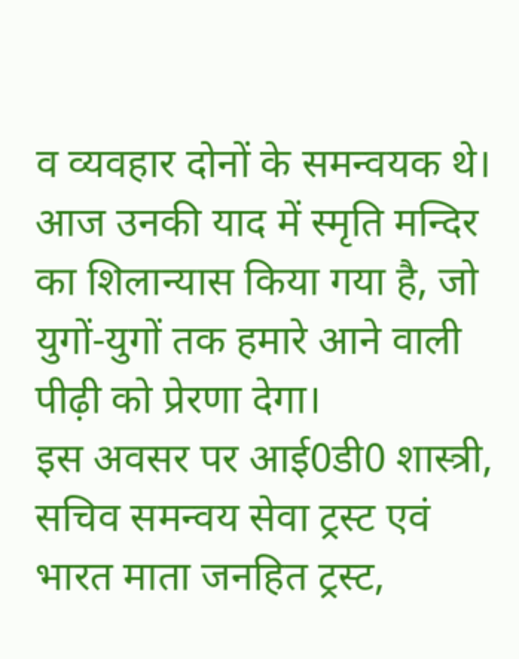व व्यवहार दोनों के समन्वयक थे। आज उनकी याद में स्मृति मन्दिर का शिलान्यास किया गया है, जो युगों-युगों तक हमारे आने वाली पीढ़ी को प्रेरणा देगा।
इस अवसर पर आई0डी0 शास्त्री, सचिव समन्वय सेवा ट्रस्ट एवं भारत माता जनहित ट्रस्ट,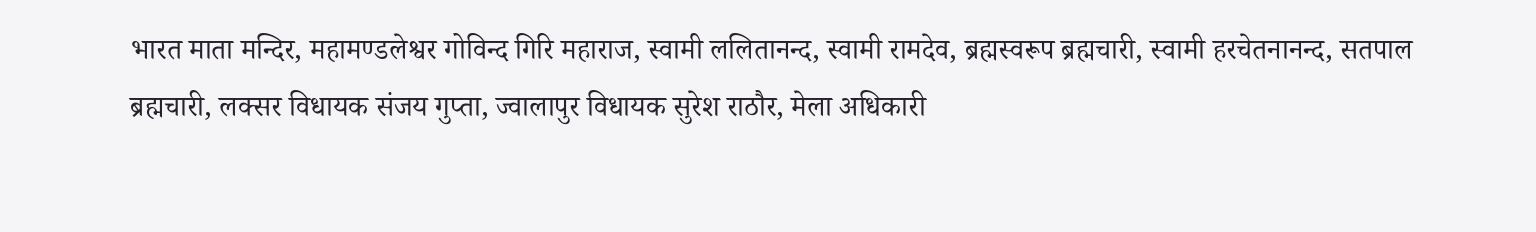भारत माता मन्दिर, महामण्डलेश्वर गोविन्द गिरि महाराज, स्वामी ललितानन्द, स्वामी रामदेव, ब्रह्मस्वरूप ब्रह्मचारी, स्वामी हरचेतनानन्द, सतपाल ब्रह्मचारी, लक्सर विधायक संजय गुप्ता, ज्वालापुर विधायक सुरेश राठौर, मेला अधिकारी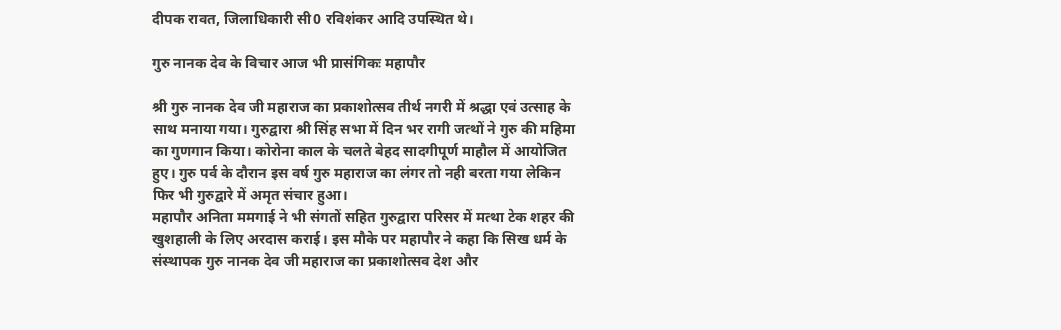दीपक रावत, जिलाधिकारी सी0 रविशंकर आदि उपस्थित थे।

गुरु नानक देव के विचार आज भी प्रासंगिकः महापौर

श्री गुरु नानक देव जी महाराज का प्रकाशोत्सव तीर्थ नगरी में श्रद्धा एवं उत्साह के साथ मनाया गया। गुरुद्वारा श्री सिंह सभा में दिन भर रागी जत्थों ने गुरु की महिमा का गुणगान किया। कोरोना काल के चलते बेहद सादगीपूर्ण माहौल में आयोजित हुए। गुरु पर्व के दौरान इस वर्ष गुरु महाराज का लंगर तो नही बरता गया लेकिन फिर भी गुरुद्वारे में अमृत संचार हुआ।
महापौर अनिता ममगाई ने भी संगतों सहित गुरुद्वारा परिसर में मत्था टेक शहर की खुशहाली के लिए अरदास कराई। इस मौके पर महापौर ने कहा कि सिख धर्म के संस्थापक गुरु नानक देव जी महाराज का प्रकाशोत्सव देश और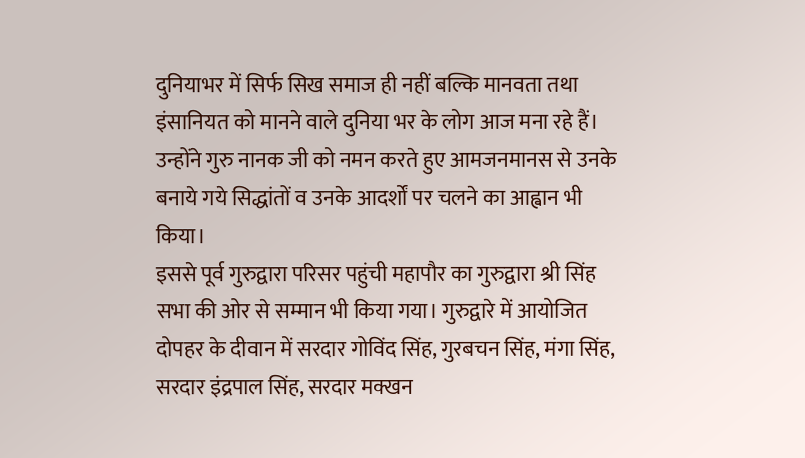दुनियाभर में सिर्फ सिख समाज ही नहीं बल्कि मानवता तथा इंसानियत को मानने वाले दुनिया भर के लोग आज मना रहे हैं। उन्होंने गुरु नानक जी को नमन करते हुए आमजनमानस से उनके बनाये गये सिद्धांतों व उनके आदर्शों पर चलने का आह्वान भी किया।
इससे पूर्व गुरुद्वारा परिसर पहुंची महापौर का गुरुद्वारा श्री सिंह सभा की ओर से सम्मान भी किया गया। गुरुद्वारे में आयोजित दोपहर के दीवान में सरदार गोविंद सिंह, गुरबचन सिंह, मंगा सिंह, सरदार इंद्रपाल सिंह, सरदार मक्खन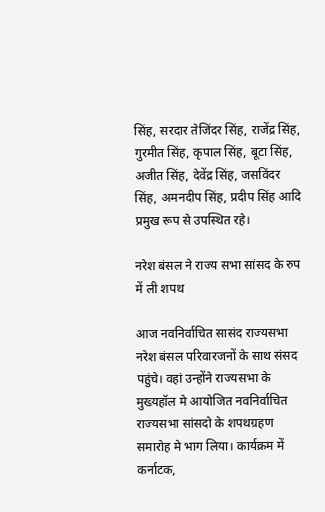सिंह, सरदार तेजिंदर सिंह, राजेंद्र सिंह, गुरमीत सिंह, कृपाल सिंह, बूटा सिंह, अजीत सिंह, देवेंद्र सिंह, जसविंदर सिंह, अमनदीप सिंह, प्रदीप सिंह आदि प्रमुख रूप से उपस्थित रहे।

नरेश बंसल ने राज्य सभा सांसद के रुप में ली शपथ

आज नवनिर्वाचित सासंद राज्यसभा नरेश बंसल परिवारजनों के साथ संसद पहुंचे। वहां उन्होंने राज्यसभा के मुख्यहॉल मे आयोजित नवनिर्वाचित राज्यसभा सांसदो के शपथग्रहण समारोह मे भाग लिया। कार्यक्रम में कर्नाटक,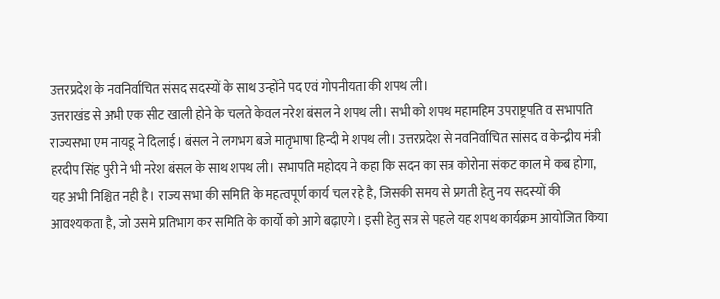उत्तरप्रदेश के नवनिर्वाचित संसद सदस्यों के साथ उन्होंने पद एवं गोपनीयता की शपथ ली।
उत्तराखंड से अभी एक सीट खाली होने के चलते केवल नरेश बंसल ने शपथ ली। सभी को शपथ महामहिम उपराष्ट्रपति व सभापति राज्यसभा एम नायडू ने दिलाई। बंसल ने लगभग बजे मातृभाषा हिन्दी मे शपथ ली। उत्तरप्रदेश से नवनिर्वाचित सांसद व केन्द्रीय मंत्री हरदीप सिंह पुरी ने भी नरेश बंसल के साथ शपथ ली। सभापति महोदय ने कहा कि सदन का सत्र कोरोना संकट काल मे कब होगा, यह अभी निश्चित नही है। राज्य सभा की समिति के महत्वपूर्ण कार्य चल रहे है, जिसकी समय से प्रगती हेतु नय सदस्यों की आवश्यकता है, जो उसमे प्रतिभाग कर समिति के कार्यो को आगे बढ़ाएगे। इसी हेतु सत्र से पहले यह शपथ कार्यक्रम आयोजित किया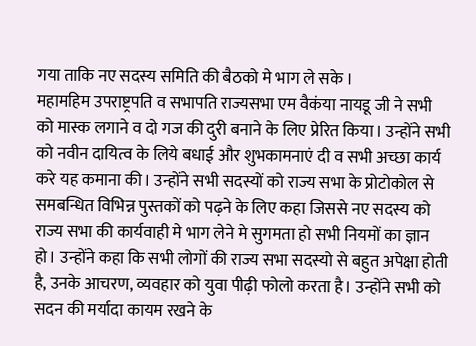गया ताकि नए सदस्य समिति की बैठको मे भाग ले सके ।
महामहिम उपराष्ट्रपति व सभापति राज्यसभा एम वैकंया नायडू जी ने सभी को मास्क लगाने व दो गज की दुरी बनाने के लिए प्रेरित किया। उन्होंने सभी को नवीन दायित्व के लिये बधाई और शुभकामनाएं दी व सभी अच्छा कार्य करे यह कमाना की। उन्होंने सभी सदस्यों को राज्य सभा के प्रोटोकोल से समबन्धित विभिन्न पुस्तकों को पढ़ने के लिए कहा जिससे नए सदस्य को राज्य सभा की कार्यवाही मे भाग लेने मे सुगमता हो सभी नियमों का ज्ञान हो। उन्होंने कहा कि सभी लोगों की राज्य सभा सदस्यो से बहुत अपेक्षा होती है, उनके आचरण, व्यवहार को युवा पीढ़ी फोलो करता है। उन्होंने सभी को सदन की मर्यादा कायम रखने के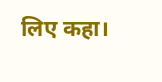लिए कहा।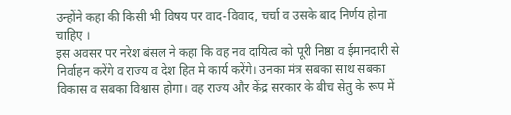उन्होंने कहा की किसी भी विषय पर वाद-विवाद, चर्चा व उसके बाद निर्णय होना चाहिए ।
इस अवसर पर नरेश बंसल ने कहा कि वह नव दायित्व को पूरी निष्ठा व ईमानदारी से निर्वाहन करेंगे व राज्य व देश हित मे कार्य करेंगे। उनका मंत्र सबका साथ सबका विकास व सबका विश्वास होगा। वह राज्य और केंद्र सरकार के बीच सेतु के रूप में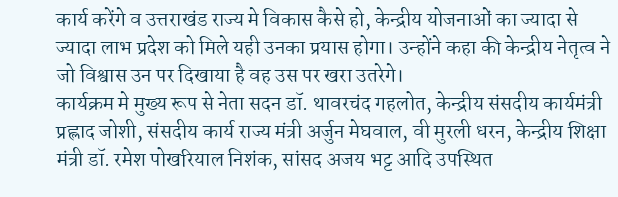कार्य करेंगे व उत्तराखंड राज्य मे विकास कैसे हो, केन्द्रीय योजनाओं का ज्यादा से ज्यादा लाभ प्रदेश को मिले यही उनका प्रयास होगा। उन्होंने कहा की केन्द्रीय नेतृत्व ने जो विश्वास उन पर दिखाया है वह उस पर खरा उतरेगे।
कार्यक्रम मे मुख्य रूप से नेता सदन डॉ. थावरचंद गहलोत, केन्द्रीय संसदीय कार्यमंत्री प्रह्लाद जोशी, संसदीय कार्य राज्य मंत्री अर्जुन मेघवाल, वी मुरली धरन, केन्द्रीय शिक्षा मंत्री डॉ. रमेश पोखरियाल निशंक, सांसद अजय भट्ट आदि उपस्थित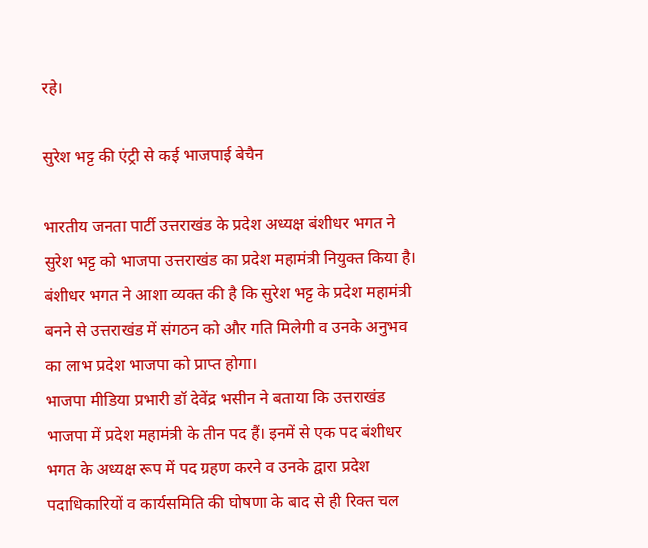रहे।

सुरेश भट्ट की एंट्री से कई भाजपाई बेचैन

भारतीय जनता पार्टी उत्तराखंड के प्रदेश अध्यक्ष बंशीधर भगत ने सुरेश भट्ट को भाजपा उत्तराखंड का प्रदेश महामंत्री नियुक्त किया है। बंशीधर भगत ने आशा व्यक्त की है कि सुरेश भट्ट के प्रदेश महामंत्री बनने से उत्तराखंड में संगठन को और गति मिलेगी व उनके अनुभव का लाभ प्रदेश भाजपा को प्राप्त होगा।
भाजपा मीडिया प्रभारी डॉ देवेंद्र भसीन ने बताया कि उत्तराखंड भाजपा में प्रदेश महामंत्री के तीन पद हैं। इनमें से एक पद बंशीधर भगत के अध्यक्ष रूप में पद ग्रहण करने व उनके द्वारा प्रदेश पदाधिकारियों व कार्यसमिति की घोषणा के बाद से ही रिक्त चल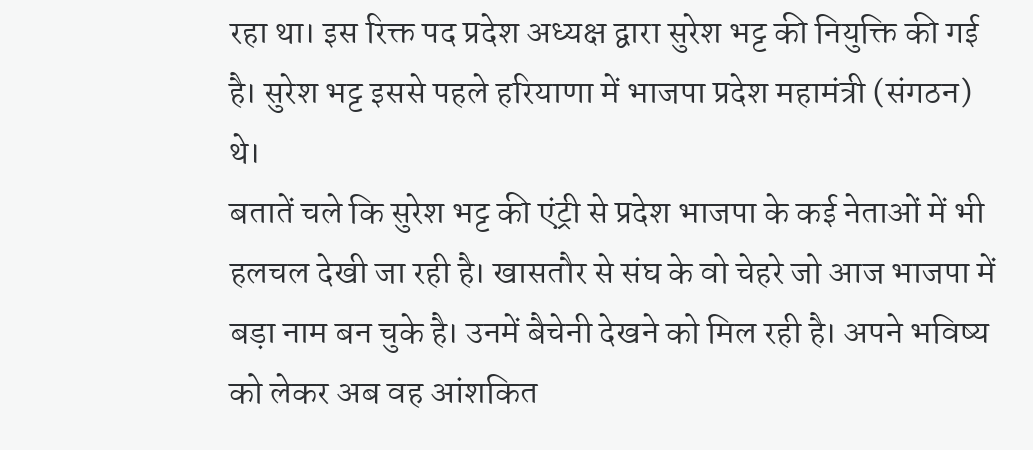रहा था। इस रिक्त पद प्रदेश अध्यक्ष द्वारा सुरेश भट्ट की नियुक्ति की गई है। सुरेश भट्ट इससे पहले हरियाणा में भाजपा प्रदेश महामंत्री (संगठन) थे।
बतातें चले कि सुरेश भट्ट की एंट्री से प्रदेश भाजपा के कई नेताओं में भी हलचल देखी जा रही है। खासतौर से संघ के वो चेहरे जो आज भाजपा में बड़ा नाम बन चुके है। उनमें बैचेनी देखने को मिल रही है। अपने भविष्य को लेकर अब वह आंशकित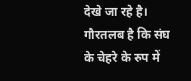देखे जा रहे है। गौरतलब है कि संघ के चेहरे के रुप में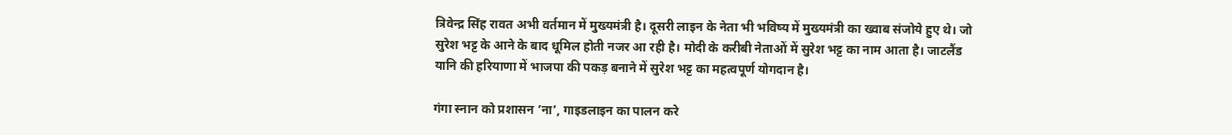त्रिवेन्द्र सिंह रावत अभी वर्तमान में मुख्यमंत्री है। दूसरी लाइन के नेता भी भविष्य में मुख्यमंत्री का ख्वाब संजोये हुए थे। जो सुरेश भट्ट के आने के बाद धूमिल होती नजर आ रही है। मोदी के करीबी नेताओं में सुरेश भट्ट का नाम आता है। जाटलैंड यानि की हरियाणा में भाजपा की पकड़ बनाने में सुरेश भट्ट का महत्वपूर्ण योगदान है।

गंगा स्नान को प्रशासन ’ना’, गाइडलाइन का पालन करे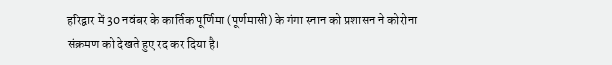हरिद्वार में 30 नवंबर के कार्तिक पूर्णिमा (पूर्णमासी) के गंगा स्नान को प्रशासन ने कोरोना संक्रमण को देखते हुए रद कर दिया है।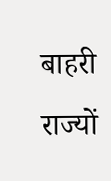बाहरी राज्यों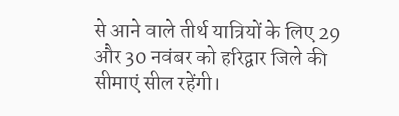से आने वाले तीर्थ यात्रियों के लिए 29 और 30 नवंबर को हरिद्वार जिले की सीमाएं सील रहेंगी।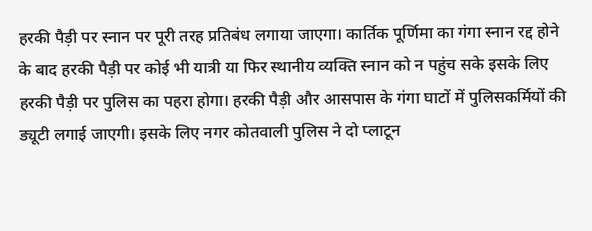हरकी पैड़ी पर स्नान पर पूरी तरह प्रतिबंध लगाया जाएगा। कार्तिक पूर्णिमा का गंगा स्नान रद्द होने के बाद हरकी पैड़ी पर कोई भी यात्री या फिर स्थानीय व्यक्ति स्नान को न पहुंच सके इसके लिए हरकी पैड़ी पर पुलिस का पहरा होगा। हरकी पैड़ी और आसपास के गंगा घाटों में पुलिसकर्मियों की ड्यूटी लगाई जाएगी। इसके लिए नगर कोतवाली पुलिस ने दो प्लाटून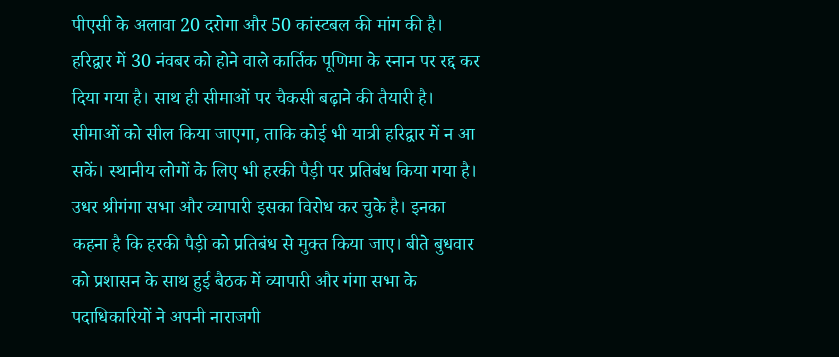पीएसी के अलावा 20 दरोगा और 50 कांस्टबल की मांग की है।
हरिद्वार में 30 नंवबर को होने वाले कार्तिक पूणिमा के स्नान पर रद्द कर दिया गया है। साथ ही सीमाओं पर चैकसी बढ़ाने की तैयारी है। सीमाओं को सील किया जाएगा, ताकि कोई भी यात्री हरिद्वार में न आ सकें। स्थानीय लोगों के लिए भी हरकी पैड़ी पर प्रतिबंध किया गया है। उधर श्रीगंगा सभा और व्यापारी इसका विरोध कर चुके है। इनका कहना है कि हरकी पैड़ी को प्रतिबंध से मुक्त किया जाए। बीते बुधवार को प्रशासन के साथ हुई बैठक में व्यापारी और गंगा सभा के पदाधिकारियों ने अपनी नाराजगी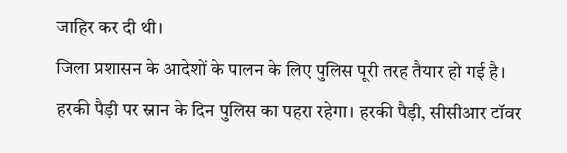जाहिर कर दी थी।
जिला प्रशासन के आदेशों के पालन के लिए पुलिस पूरी तरह तैयार हो गई है। हरकी पैड़ी पर स्नान के दिन पुलिस का पहरा रहेगा। हरकी पैड़ी, सीसीआर टॉवर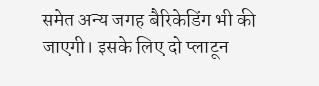समेत अन्य जगह बैरिकेडिंग भी की जाएगी। इसके लिए दो प्लाटून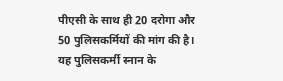पीएसी के साथ ही 20 दरोगा और 50 पुलिसकर्मियों की मांग की है। यह पुलिसकर्मी स्नान के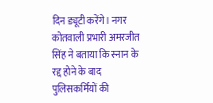दिन ड्यूटी करेंगे। नगर कोतवाली प्रभारी अमरजीत सिंह ने बताया कि स्नान के रद्द होने के बाद पुलिसकर्मियों की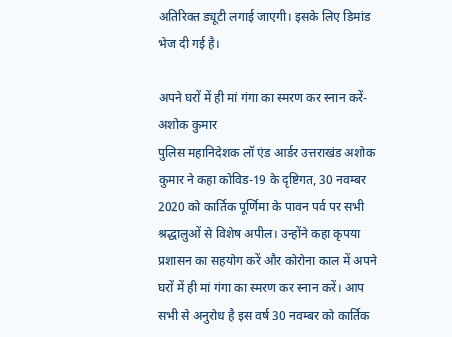अतिरिक्त ड्यूटी लगाई जाएगी। इसके लिए डिमांड भेज दी गई है।

अपने घरों में ही मां गंगा का स्मरण कर स्नान करें-अशोक कुमार
पुलिस महानिदेशक लॉ एंड आर्डर उत्तराखंड अशोक कुमार ने कहा कोविड-19 के दृष्टिगत, 30 नवम्बर 2020 को कार्तिक पूर्णिमा के पावन पर्व पर सभी श्रद्धालुओं से विशेष अपील। उन्होंने कहा कृपया प्रशासन का सहयोग करें और कोरोना काल में अपने घरों में ही मां गंगा का स्मरण कर स्नान करें। आप सभी से अनुरोध है इस वर्ष 30 नवम्बर को कार्तिक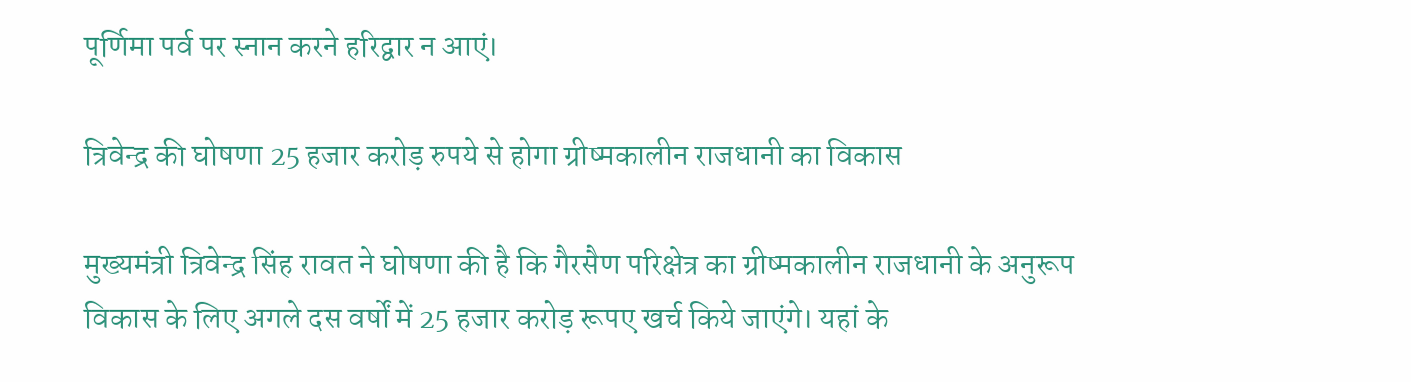पूर्णिमा पर्व पर स्नान करने हरिद्वार न आएं।

त्रिवेन्द्र की घोषणा 25 हजार करोड़ रुपये से होगा ग्रीष्मकालीन राजधानी का विकास

मुख्यमंत्री त्रिवेन्द्र सिंह रावत ने घोषणा की है कि गैरसैण परिक्षेत्र का ग्रीष्मकालीन राजधानी के अनुरूप विकास के लिए अगले दस वर्षों में 25 हजार करोड़ रूपए खर्च किये जाएंगे। यहां के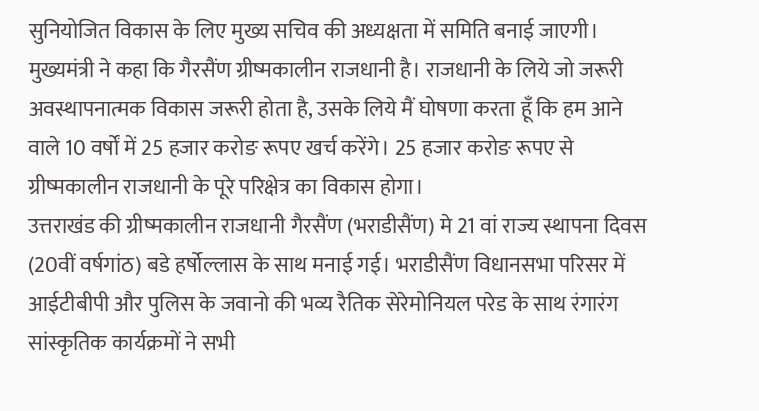सुनियोजित विकास के लिए मुख्य सचिव की अध्यक्षता में समिति बनाई जाएगी।
मुख्यमंत्री ने कहा कि गैरसैंण ग्रीष्मकालीन राजधानी है। राजधानी के लिये जो जरूरी अवस्थापनात्मक विकास जरूरी होता है, उसके लिये मैं घोषणा करता हूँ कि हम आने वाले 10 वर्षों में 25 हजार करोङ रूपए खर्च करेंगे। 25 हजार करोङ रूपए से ग्रीष्मकालीन राजधानी के पूरे परिक्षेत्र का विकास होगा।
उत्तराखंड की ग्रीष्मकालीन राजधानी गैरसैंण (भराडीसैंण) मे 21 वां राज्य स्थापना दिवस (20वीं वर्षगांठ) बडे हर्षोल्लास के साथ मनाई गई। भराडीसैंण विधानसभा परिसर में आईटीबीपी और पुलिस के जवानो की भव्य रैतिक सेरेमोनियल परेड के साथ रंगारंग सांस्कृतिक कार्यक्रमों ने सभी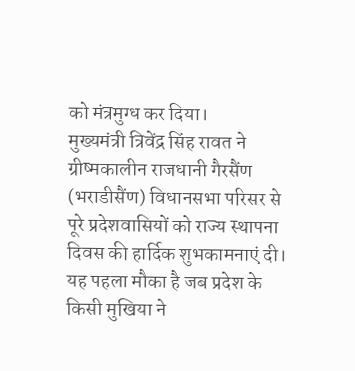को मंत्रमुग्ध कर दिया।
मुख्यमंत्री त्रिवेंद्र सिंह रावत ने ग्रीष्मकालीन राजधानी गैरसैंण (भराडीसैंण) विधानसभा परिसर से पूरे प्रदेशवासियों को राज्य स्थापना दिवस की हार्दिक शुभकामनाएं दी। यह पहला मौका है जब प्रदेश के किसी मुखिया ने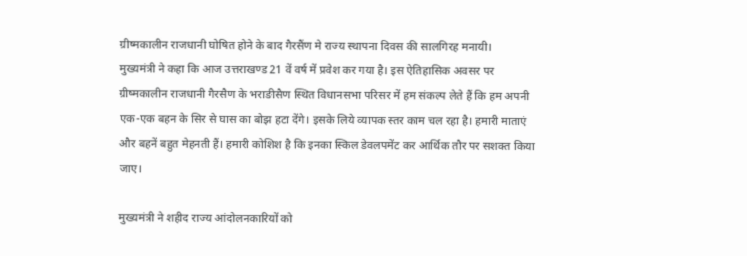ग्रीष्मकालीन राजधानी घोषित होने के बाद गैरसैंण मे राज्य स्थापना दिवस की सालगिरह मनायी।
मुख्यमंत्री ने कहा कि आज उत्तराखण्ड 21 वें वर्ष में प्रवेश कर गया है। इस ऐतिहासिक अवसर पर ग्रीष्मकालीन राजधानी गैरसैण के भराङीसैण स्थित विधानसभा परिसर में हम संकल्प लेते हैं कि हम अपनी एक-एक बहन के सिर से घास का बोझ हटा देंगे। इसके लिये व्यापक स्तर काम चल रहा है। हमारी माताएं और बहनें बहुत मेहनती हैं। हमारी कोशिश है कि इनका स्किल डेवलपमेंट कर आर्थिक तौर पर सशक्त किया जाए।

मुख्यमंत्री ने शहीद राज्य आंदोलनकारियों को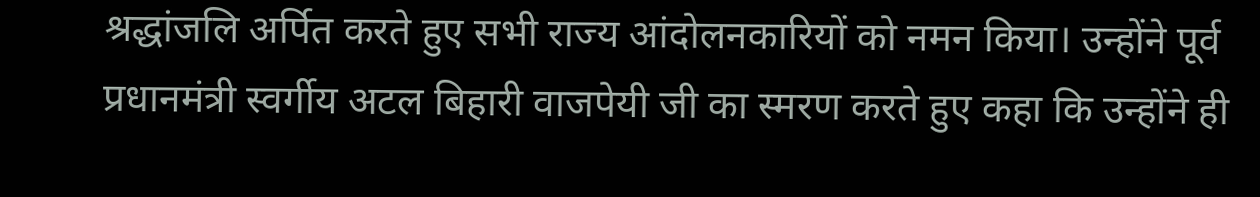श्रद्धांजलि अर्पित करते हुए सभी राज्य आंदोलनकारियों को नमन किया। उन्होंने पूर्व प्रधानमंत्री स्वर्गीय अटल बिहारी वाजपेयी जी का स्मरण करते हुए कहा कि उन्होंने ही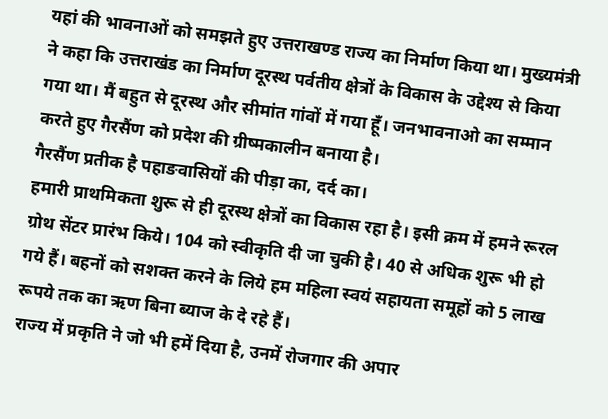यहां की भावनाओं को समझते हुए उत्तराखण्ड राज्य का निर्माण किया था। मुख्यमंत्री ने कहा कि उत्तराखंड का निर्माण दूरस्थ पर्वतीय क्षेत्रों के विकास के उद्देश्य से किया गया था। मैं बहुत से दूरस्थ और सीमांत गांवों में गया हूँ। जनभावनाओ का सम्मान करते हुए गैरसैंण को प्रदेश की ग्रीष्मकालीन बनाया है।
गैरसैंण प्रतीक है पहाङवासियों की पीड़ा का, दर्द का।
हमारी प्राथमिकता शुरू से ही दूरस्थ क्षेत्रों का विकास रहा है। इसी क्रम में हमने रूरल ग्रोथ सेंटर प्रारंभ किये। 104 को स्वीकृति दी जा चुकी है। 40 से अधिक शुरू भी हो गये हैं। बहनों को सशक्त करने के लिये हम महिला स्वयं सहायता समूहों को 5 लाख रूपये तक का ऋण बिना ब्याज के दे रहे हैं।
राज्य में प्रकृति ने जो भी हमें दिया है, उनमें रोजगार की अपार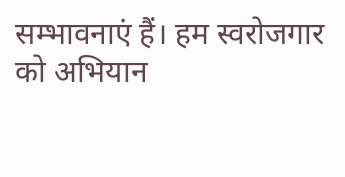सम्भावनाएं हैं। हम स्वरोजगार को अभियान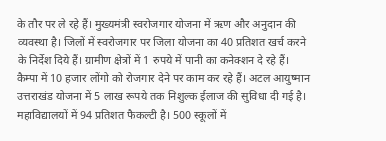के तौर पर ले रहे हैं। मुख्यमंत्री स्वरोजगार योजना में ऋण और अनुदान की व्यवस्था है। जिलों में स्वरोजगार पर जिला योजना का 40 प्रतिशत खर्च करने के निर्देश दिये हैं। ग्रामीण क्षेत्रों में 1 रुपये में पानी का कनेक्शन दे रहे हैं। कैम्पा में 10 हजार लोंगो को रोजगार देने पर काम कर रहे हैं। अटल आयुष्मान उत्तराखंड योजना में 5 लाख रूपये तक निशुल्क ईलाज की सुविधा दी गई है। महाविद्यालयों में 94 प्रतिशत फैकल्टी है। 500 स्कूलों में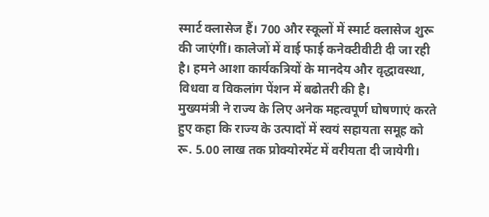स्मार्ट क्लासेज हैं। 700 और स्कूलों में स्मार्ट क्लासेज शुरू की जाएंगीं। कालेजों में वाई फाई कनेक्टीवीटी दी जा रही है। हमने आशा कार्यकत्रियों के मानदेय और वृद्धावस्था, विधवा व विकलांग पेंशन में बढोतरी की है।
मुख्यमंत्री ने राज्य के लिए अनेक महत्वपूर्ण घोषणाएं करते हुए कहा कि राज्य के उत्पादों में स्वयं सहायता समूह को रू. 5.00 लाख तक प्रोक्योरमेंट में वरीयता दी जायेगी।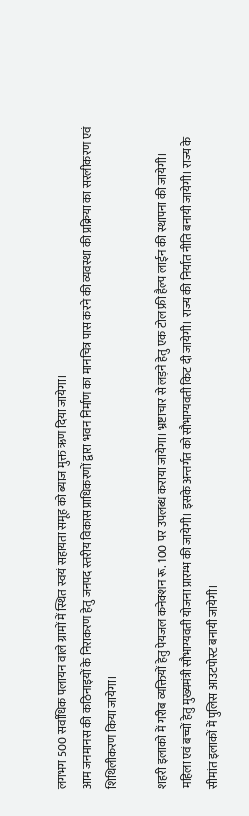लगभग 500 सर्वाधिक पलायन वाले ग्रामों में स्थित स्वयं सहायता समूह को ब्याज मुक्त ऋण दिया जायेगा।
आम जनमानस की कठिनाइयों के निराकरण हेतु जनपद स्तरीय विकास प्राधिकरणों द्वारा भवन निर्माण का मानचित्र पास करने की व्यवस्था की प्रक्रिया का सरलीकरण एवं शिथिलीकरण किया जायेगा।

शहरी इलाको में गरीब व्यक्तियों हेतु पेयजल कनेक्शन रू. 100 पर उपलब्ध कराया जायेगा। भ्रष्टाचार से लड़ने हेतु एक टोल फ्री हैल्प लाईन की स्थापना की जायेगी।
महिला एवं बच्चों हेतु मुख्यमंत्री सौभाग्यवती योजना प्रारम्भ की जायेगी। इसके अन्तर्गत को सौभाग्यवती किट दी जायेगी। राज्य की निर्यात नीति बनायी जायेगी। राज्य के सीमांत इलाकों में पुलिस आउटपोस्ट बनायी जायेगी।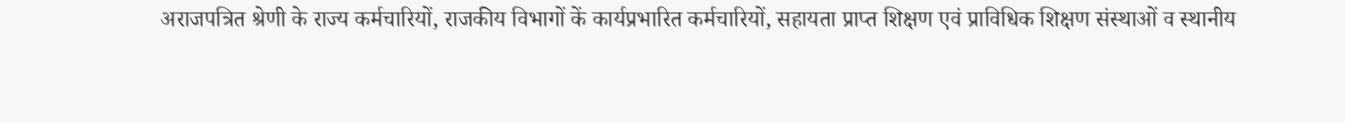अराजपत्रित श्रेणी के राज्य कर्मचारियों, राजकीय विभागों कें कार्यप्रभारित कर्मचारियों, सहायता प्राप्त शिक्षण एवं प्राविधिक शिक्षण संस्थाओं व स्थानीय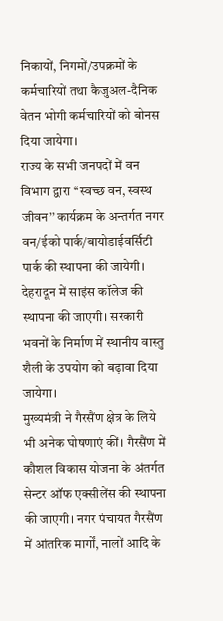निकायों, निगमों/उपक्रमों के कर्मचारियों तथा कैजुअल-दैनिक वेतन भोगी कर्मचारियों को बोनस दिया जायेगा।
राज्य के सभी जनपदों में वन विभाग द्वारा ‘‘स्वच्छ वन, स्वस्थ जीवन’’ कार्यक्रम के अन्तर्गत नगर वन/ईको पार्क/बायोडाईवर्सिटी पार्क की स्थापना की जायेगी। देहरादून में साइंस कॉलेज की स्थापना की जाएगी। सरकारी भवनों के निर्माण में स्थानीय वास्तु शैली के उपयोग को बढ़ावा दिया जायेगा।
मुख्यमंत्री ने गैरसैंण क्षेत्र के लिये भी अनेक घोषणाएं कीं। गैरसैंण में कौशल विकास योजना के अंतर्गत सेन्टर ऑफ एक्सीलेंस की स्थापना की जाएगी। नगर पंचायत गैरसैंण में आंतरिक मार्गों, नालों आदि के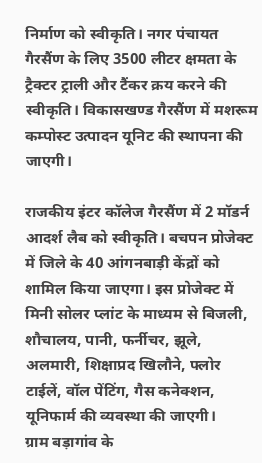निर्माण को स्वीकृति। नगर पंचायत गैरसैंण के लिए 3500 लीटर क्षमता के ट्रैक्टर ट्राली और टैंकर क्रय करने की स्वीकृति। विकासखण्ड गैरसैंण में मशरूम कम्पोस्ट उत्पादन यूनिट की स्थापना की जाएगी।

राजकीय इंटर कॉलेज गैरसैंण में 2 मॉडर्न आदर्श लैब को स्वीकृति। बचपन प्रोजेक्ट में जिले के 40 आंगनबाड़ी केंद्रों को शामिल किया जाएगा। इस प्रोजेक्ट में मिनी सोलर प्लांट के माध्यम से बिजली, शौचालय, पानी, फर्नीचर, झूले, अलमारी, शिक्षाप्रद खिलौने, फ्लोर टाईलें, वॉल पेंटिंग, गैस कनेक्शन, यूनिफार्म की व्यवस्था की जाएगी।
ग्राम बड़ागांव के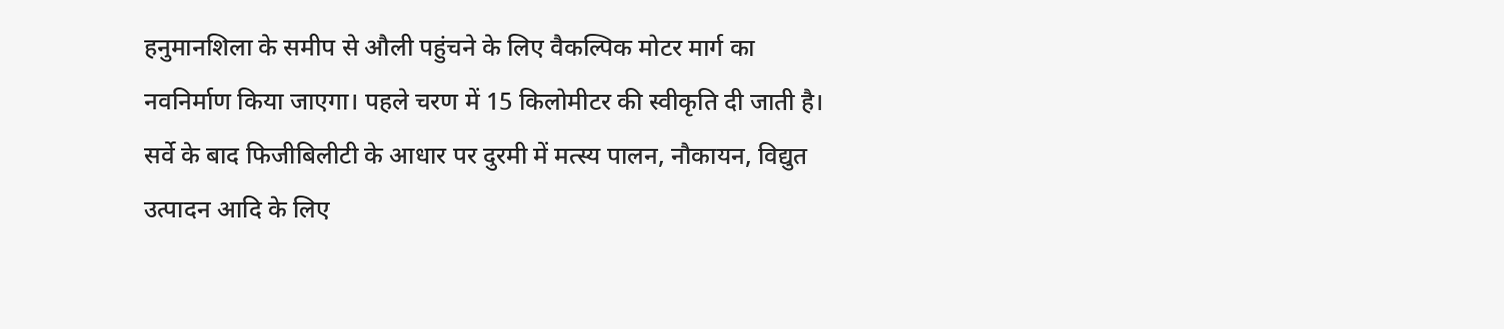हनुमानशिला के समीप से औली पहुंचने के लिए वैकल्पिक मोटर मार्ग का नवनिर्माण किया जाएगा। पहले चरण में 15 किलोमीटर की स्वीकृति दी जाती है। सर्वे के बाद फिजीबिलीटी के आधार पर दुरमी में मत्स्य पालन, नौकायन, विद्युत उत्पादन आदि के लिए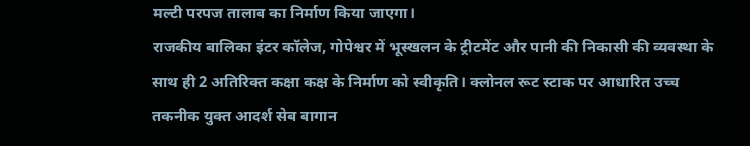मल्टी परपज तालाब का निर्माण किया जाएगा।
राजकीय बालिका इंटर कॉलेज, गोपेश्वर में भूस्खलन के ट्रीटमेंट और पानी की निकासी की व्यवस्था के साथ ही 2 अतिरिक्त कक्षा कक्ष के निर्माण को स्वीकृति। क्लोनल रूट स्टाक पर आधारित उच्च तकनीक युक्त आदर्श सेब बागान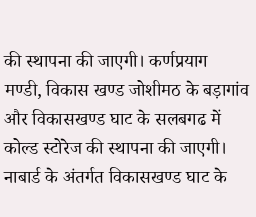की स्थापना की जाएगी। कर्णप्रयाग मण्डी, विकास खण्ड जोशीमठ के बड़ागांव और विकासखण्ड घाट के सलबगढ में कोल्ड स्टोरेज की स्थापना की जाएगी।
नाबार्ड के अंतर्गत विकासखण्ड घाट के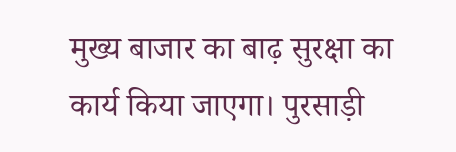मुख्य बाजार का बाढ़ सुरक्षा का कार्य किया जाएगा। पुरसाड़ी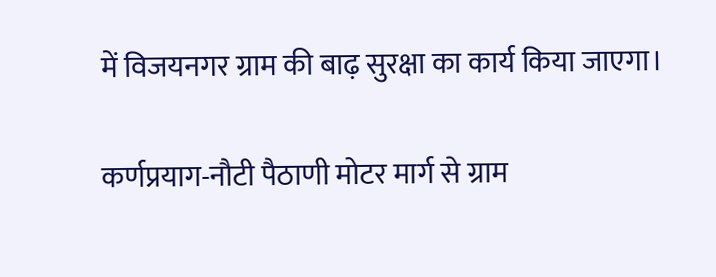में विजयनगर ग्राम की बाढ़ सुरक्षा का कार्य किया जाएगा।

कर्णप्रयाग-नौटी पैठाणी मोटर मार्ग से ग्राम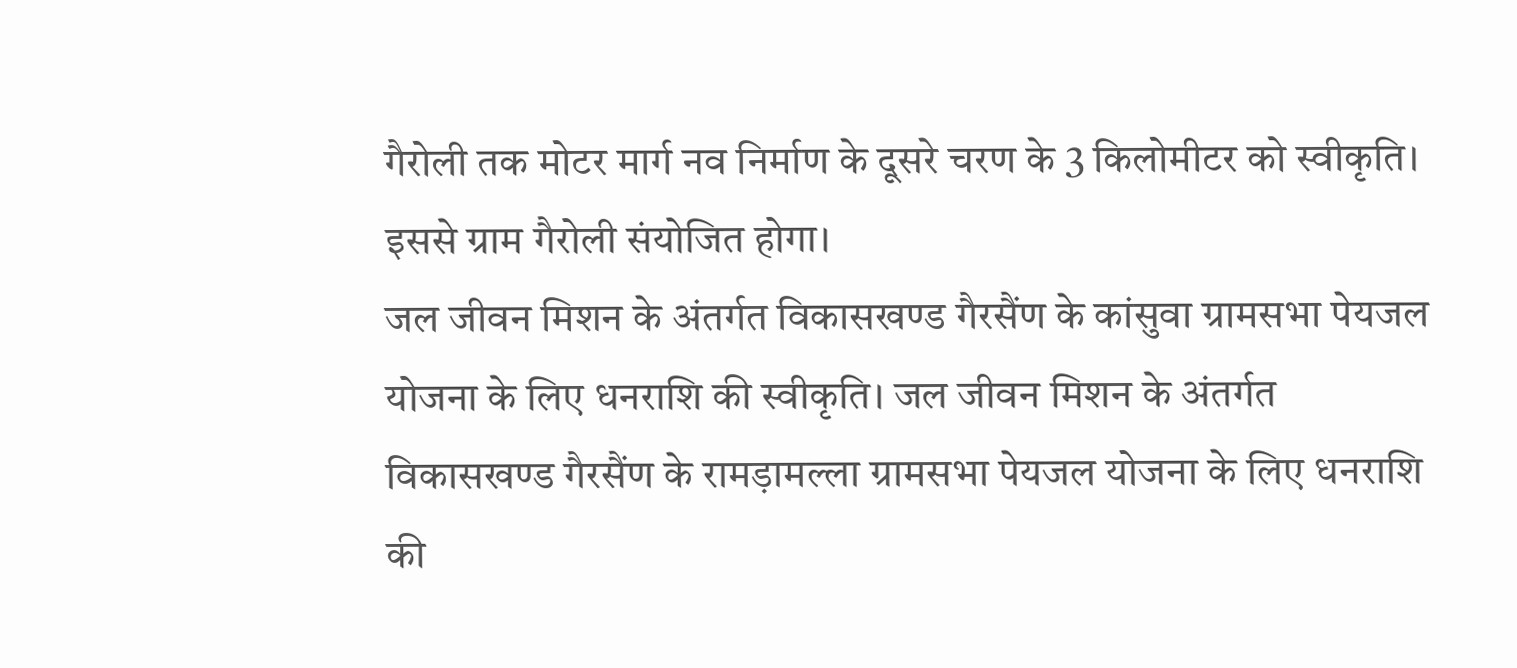गैरोली तक मोटर मार्ग नव निर्माण के दूसरे चरण के 3 किलोमीटर को स्वीकृति। इससे ग्राम गैरोली संयोजित होगा।
जल जीवन मिशन के अंतर्गत विकासखण्ड गैरसैंण के कांसुवा ग्रामसभा पेयजल योजना के लिए धनराशि की स्वीकृति। जल जीवन मिशन के अंतर्गत विकासखण्ड गैरसैंण के रामड़ामल्ला ग्रामसभा पेयजल योजना के लिए धनराशि की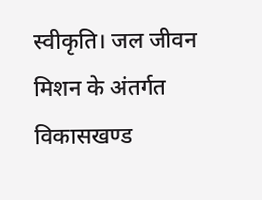स्वीकृति। जल जीवन मिशन के अंतर्गत विकासखण्ड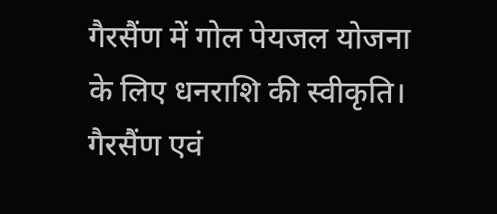गैरसैंण में गोल पेयजल योजना के लिए धनराशि की स्वीकृति। गैरसैंण एवं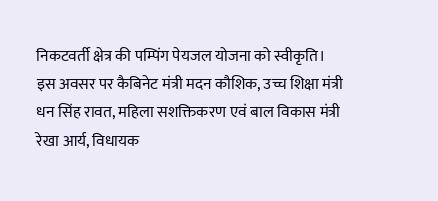निकटवर्ती क्षेत्र की पम्पिंग पेयजल योजना को स्वीकृति।
इस अवसर पर कैबिनेट मंत्री मदन कौशिक, उच्च शिक्षा मंत्री धन सिंह रावत, महिला सशक्तिकरण एवं बाल विकास मंत्री रेखा आर्य, विधायक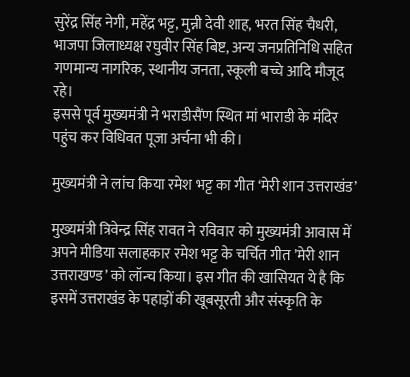सुरेंद्र सिंह नेगी, महेंद्र भट्ट, मुन्नी देवी शाह, भरत सिंह चैधरी, भाजपा जिलाध्यक्ष रघुवीर सिंह बिष्ट, अन्य जनप्रतिनिधि सहित गणमान्य नागरिक, स्थानीय जनता, स्कूली बच्चे आदि मौजूद रहे।
इससे पूर्व मुख्यमंत्री ने भराडीसैंण स्थित मां भाराडी के मंदिर पहुंच कर विधिवत पूजा अर्चना भी की।

मुख्यमंत्री ने लांच किया रमेश भट्ट का गीत ‘मेरी शान उत्तराखंड’

मुख्यमंत्री त्रिवेन्द्र सिंह रावत ने रविवार को मुख्यमंत्री आवास में अपने मीडिया सलाहकार रमेश भट्ट के चर्चित गीत ’मेरी शान उत्तराखण्ड’ को लॉन्च किया। इस गीत की खासियत ये है कि इसमें उत्तराखंड के पहाड़ों की खूबसूरती और संस्कृति के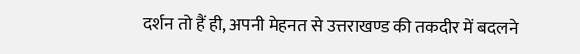दर्शन तो हैं ही, अपनी मेहनत से उत्तराखण्ड की तकदीर में बदलने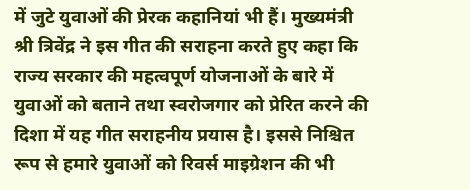में जुटे युवाओं की प्रेरक कहानियां भी हैं। मुख्यमंत्री श्री त्रिवेंद्र ने इस गीत की सराहना करते हुए कहा कि राज्य सरकार की महत्वपूर्ण योजनाओं के बारे में युवाओं को बताने तथा स्वरोजगार को प्रेरित करने की दिशा में यह गीत सराहनीय प्रयास है। इससे निश्चित रूप से हमारे युवाओं को रिवर्स माइग्रेशन की भी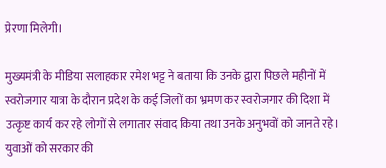प्रेरणा मिलेगी।

मुख्यमंत्री के मीडिया सलाहकार रमेश भट्ट ने बताया कि उनके द्वारा पिछले महीनों में स्वरोजगार यात्रा के दौरान प्रदेश के कई जिलों का भ्रमण कर स्वरोजगार की दिशा में उत्कृष्ट कार्य कर रहे लोगों से लगातार संवाद किया तथा उनके अनुभवों को जानते रहे। युवाओं को सरकार की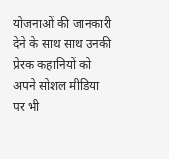योजनाओं की जानकारी देने के साथ साथ उनकी प्रेरक कहानियों को अपने सोशल मीडिया पर भी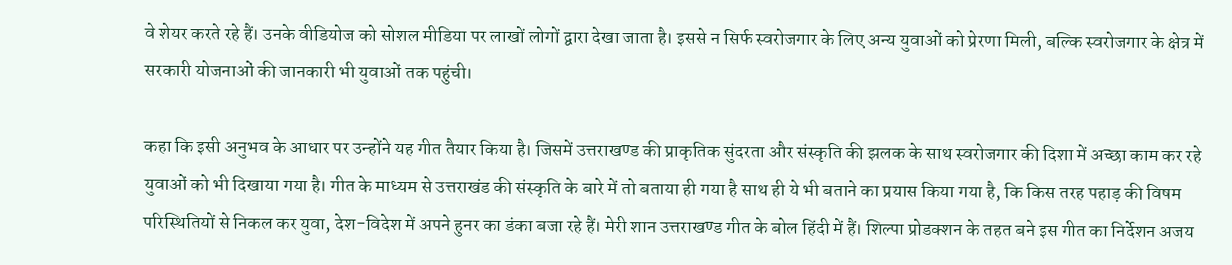वे शेयर करते रहे हैं। उनके वीडियोज को सोशल मीडिया पर लाखों लोगों द्वारा देखा जाता है। इससे न सिर्फ स्वरोजगार के लिए अन्य युवाओं को प्रेरणा मिली, बल्कि स्वरोजगार के क्षेत्र में सरकारी योजनाओं की जानकारी भी युवाओं तक पहुंची।

कहा कि इसी अनुभव के आधार पर उन्होंने यह गीत तैयार किया है। जिसमें उत्तराखण्ड की प्राकृतिक सुंदरता और संस्कृति की झलक के साथ स्वरोजगार की दिशा में अच्छा काम कर रहे युवाओं को भी दिखाया गया है। गीत के माध्यम से उत्तराखंड की संस्कृति के बारे में तो बताया ही गया है साथ ही ये भी बताने का प्रयास किया गया है, कि किस तरह पहाड़ की विषम परिस्थितियों से निकल कर युवा, देश-विदेश में अपने हुनर का डंका बजा रहे हैं। मेरी शान उत्तराखण्ड गीत के बोल हिंदी में हैं। शिल्पा प्रोडक्शन के तहत बने इस गीत का निर्देशन अजय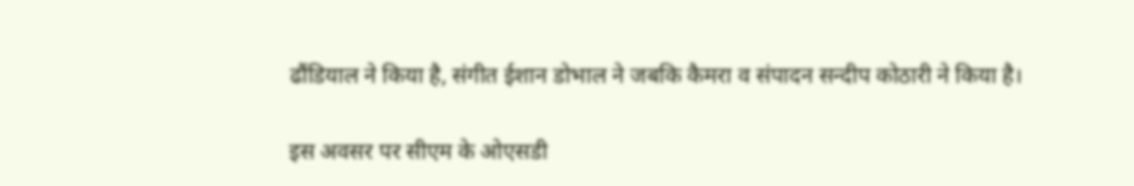ढौंडियाल ने किया है, संगीत ईशान डोभाल ने जबकि कैमरा व संपादन सन्दीप कोठारी ने किया है।

इस अवसर पर सीएम के ओएसडी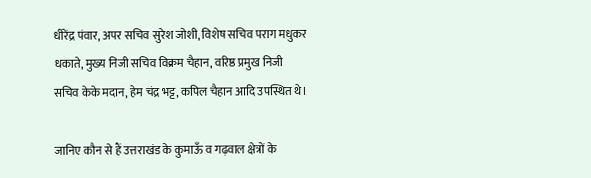धीरेंद्र पंवार, अपर सचिव सुरेश जोशी, विशेष सचिव पराग मधुकर धकाते, मुख्य निजी सचिव विक्रम चैहान, वरिष्ठ प्रमुख निजी सचिव केके मदान, हेम चंद्र भट्ट, कपिल चैहान आदि उपस्थित थे।

जानिए कौन से हैं उत्तराखंड के कुमाऊँ व गढ़वाल क्षेत्रों के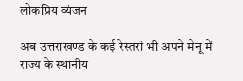लोकप्रिय व्यंजन

अब उत्तराखण्ड के कई रेस्तरां भी अपने मेनू में राज्य के स्थानीय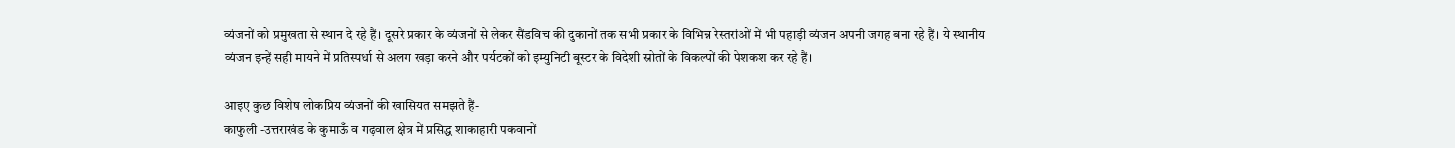व्यंजनों को प्रमुखता से स्थान दे रहे हैं। दूसरे प्रकार के व्यंजनों से लेकर सैंडविच की दुकानों तक सभी प्रकार के विभिन्न रेस्तरांओं में भी पहाड़ी व्यंजन अपनी जगह बना रहे हैं। ये स्थानीय व्यंजन इन्हें सही मायने में प्रतिस्पर्धा से अलग खड़ा करने और पर्यटकों को इम्युनिटी बूस्टर के विदेशी स्रोतों के विकल्पों की पेशकश कर रहे हैं।

आइए कुछ विशेष लोकप्रिय व्यंजनों की खासियत समझते हैं-
काफुली -उत्तराखंड के कुमाऊँ व गढ़वाल क्षेत्र में प्रसिद्ध शाकाहारी पकवानों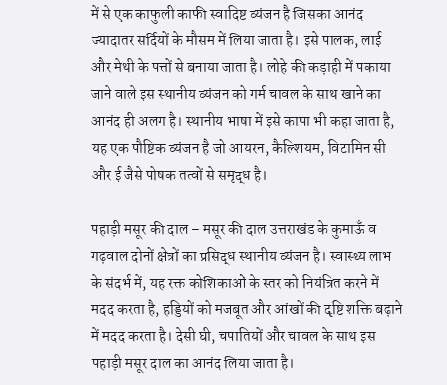में से एक काफुली काफी स्वादिष्ट व्यंजन है जिसका आनंद ज्यादातर सर्दियों के मौसम में लिया जाता है। इसे पालक, लाई और मेथी के पत्तों से बनाया जाता है। लोहे की कड़ाही में पकाया जाने वाले इस स्थानीय व्यंजन को गर्म चावल के साथ खाने का आनंद ही अलग है। स्थानीय भाषा में इसे कापा भी कहा जाता है, यह एक पौष्टिक व्यंजन है जो आयरन, कैल्शियम, विटामिन सी और ई जैसे पोषक तत्वों से समृद्ध है।

पहाड़ी मसूर की दाल – मसूर की दाल उत्तराखंड के कुमाऊँ व गढ़वाल दोनों क्षेत्रों का प्रसिद्ध स्थानीय व्यंजन है। स्वास्थ्य लाभ के संदर्भ में, यह रक्त कोशिकाओं के स्तर को नियंत्रित करने में मदद करता है, हड्डियों को मजबूत और आंखों की दृष्टि शक्ति बढ़ाने में मदद करता है। देसी घी, चपातियों और चावल के साथ इस पहाड़ी मसूर दाल का आनंद लिया जाता है।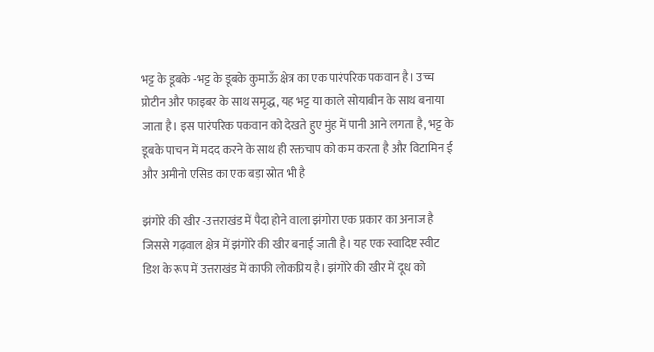भट्ट के डूबके -भट्ट के डूबके कुमाऊँ क्षेत्र का एक पारंपरिक पकवान है। उच्च प्रोटीन और फाइबर के साथ समृद्ध, यह भट्ट या काले सोयाबीन के साथ बनाया जाता है। इस पारंपरिक पकवान को देखते हुए मुंह में पानी आने लगता है, भट्ट के डूबके पाचन में मदद करने के साथ ही रक्तचाप को कम करता है और विटामिन ई और अमीनो एसिड का एक बड़ा स्रोत भी है

झंगोरे की खीर -उत्तराखंड में पैदा होने वाला झंगोरा एक प्रकार का अनाज है जिससे गढ़वाल क्षेत्र में झंगोरे की खीर बनाई जाती है। यह एक स्वादिष्ट स्वीट डिश के रूप में उत्तराखंड में काफी लोकप्रिय है। झंगोरे की खीर में दूध को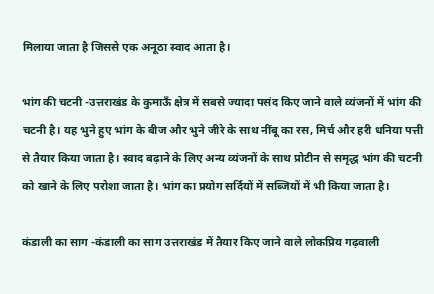मिलाया जाता है जिससे एक अनूठा स्वाद आता है।

भांग की चटनी -उत्तराखंड के कुमाऊँ क्षेत्र में सबसे ज्यादा पसंद किए जाने वाले व्यंजनों में भांग की चटनी है। यह भुने हुए भांग के बीज और भुने जीरे के साथ नींबू का रस, मिर्च और हरी धनिया पत्ती से तैयार किया जाता है। स्वाद बढ़ाने के लिए अन्य व्यंजनों के साथ प्रोटीन से समृद्ध भांग की चटनी को खाने के लिए परोशा जाता है। भांग का प्रयोग सर्दियों में सब्जियों में भी किया जाता है।

कंडाली का साग -कंडाली का साग उत्तराखंड में तैयार किए जाने वाले लोकप्रिय गढ़वाली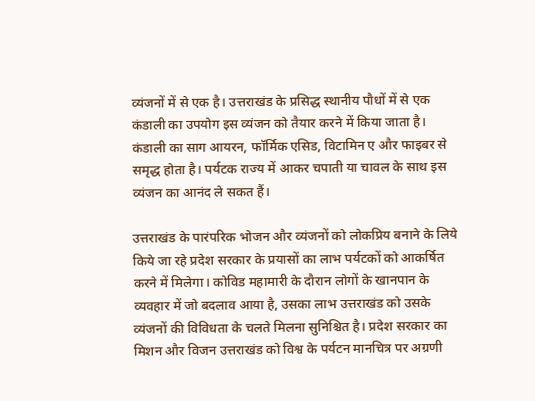व्यंजनों में से एक है। उत्तराखंड के प्रसिद्ध स्थानीय पौधों में से एक कंडाली का उपयोग इस व्यंजन को तैयार करने में किया जाता है। कंडाली का साग आयरन, फॉर्मिक एसिड, विटामिन ए और फाइबर से समृद्ध होता है। पर्यटक राज्य में आकर चपाती या चावल के साथ इस व्यंजन का आनंद ले सकत हैं।

उत्तराखंड के पारंपरिक भोजन और व्यंजनों को लोकप्रिय बनाने के लिये किये जा रहे प्रदेश सरकार के प्रयासों का लाभ पर्यटकों को आकर्षित करने में मिलेगा। कोविड महामारी के दौरान लोगों के खानपान के व्यवहार में जो बदलाव आया है, उसका लाभ उत्तराखंड को उसके व्यंजनों की विविधता के चलते मिलना सुनिश्चित है। प्रदेश सरकार का मिशन और विजन उत्तराखंड को विश्व के पर्यटन मानचित्र पर अग्रणी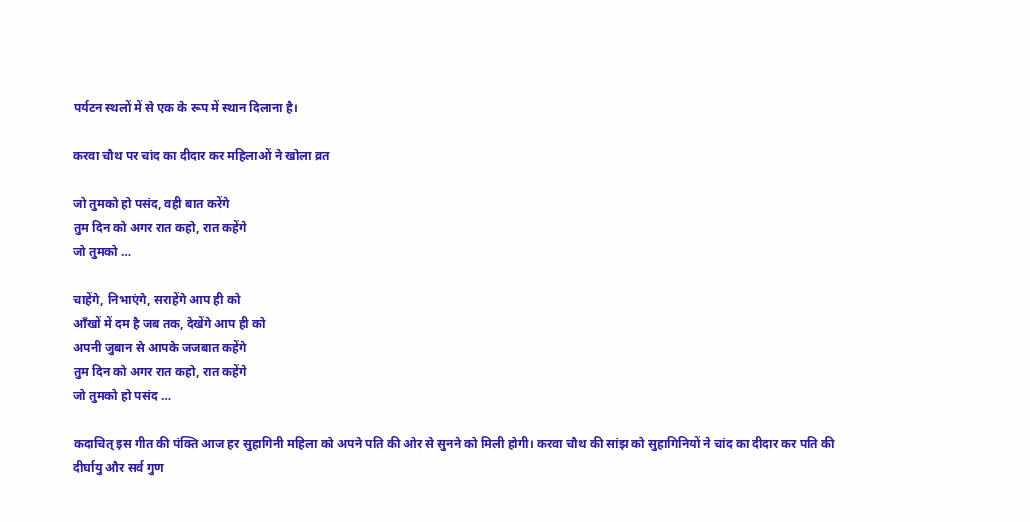पर्यटन स्थलों में से एक के रूप में स्थान दिलाना है।

करवा चौथ पर चांद का दीदार कर महिलाओं ने खोला व्रत

जो तुमको हो पसंद, वही बात करेंगे
तुम दिन को अगर रात कहो, रात कहेंगे
जो तुमको …

चाहेंगे, निभाएंगे, सराहेंगे आप ही को
आँखों में दम है जब तक, देखेंगे आप ही को
अपनी जुबान से आपके जजबात कहेंगे
तुम दिन को अगर रात कहो, रात कहेंगे
जो तुमको हो पसंद …

कदाचित् इस गीत की पंक्ति आज हर सुहागिनी महिला को अपने पति की ओर से सुनने को मिली होगी। करवा चौथ की सांझ को सुहागिनियों ने चांद का दीदार कर पति की दीर्घायु और सर्व गुण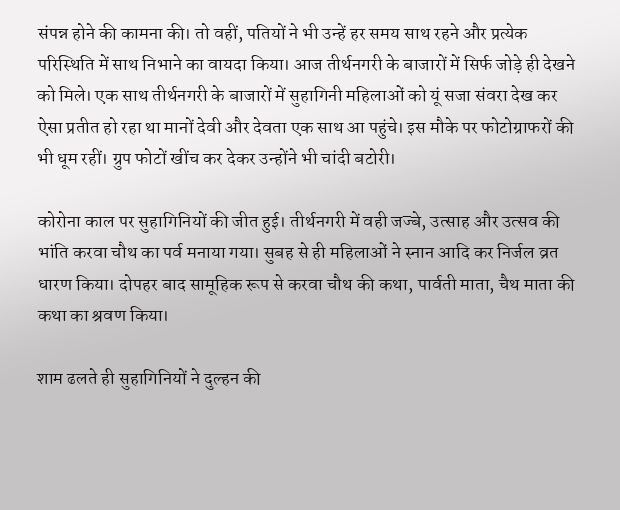संपन्न होने की कामना की। तो वहीं, पतियों ने भी उन्हें हर समय साथ रहने और प्रत्येक परिस्थिति में साथ निभाने का वायदा किया। आज तीर्थनगरी के बाजारों में सिर्फ जोड़े ही देखने को मिले। एक साथ तीर्थनगरी के बाजारों में सुहागिनी महिलाओं को यूं सजा संवरा देख कर ऐसा प्रतीत हो रहा था मानों देवी और देवता एक साथ आ पहुंचे। इस मौके पर फोटोग्राफरों की भी धूम रहीं। ग्रुप फोटों खींच कर देकर उन्होंने भी चांदी बटोरी।

कोरोना काल पर सुहागिनियों की जीत हुई। तीर्थनगरी में वही जज्बे, उत्साह और उत्सव की भांति करवा चौथ का पर्व मनाया गया। सुबह से ही महिलाओं ने स्नान आदि कर निर्जल व्रत धारण किया। दोपहर बाद सामूहिक रूप से करवा चौथ की कथा, पार्वती माता, चैथ माता की कथा का श्रवण किया।

शाम ढलते ही सुहागिनियों ने दुल्हन की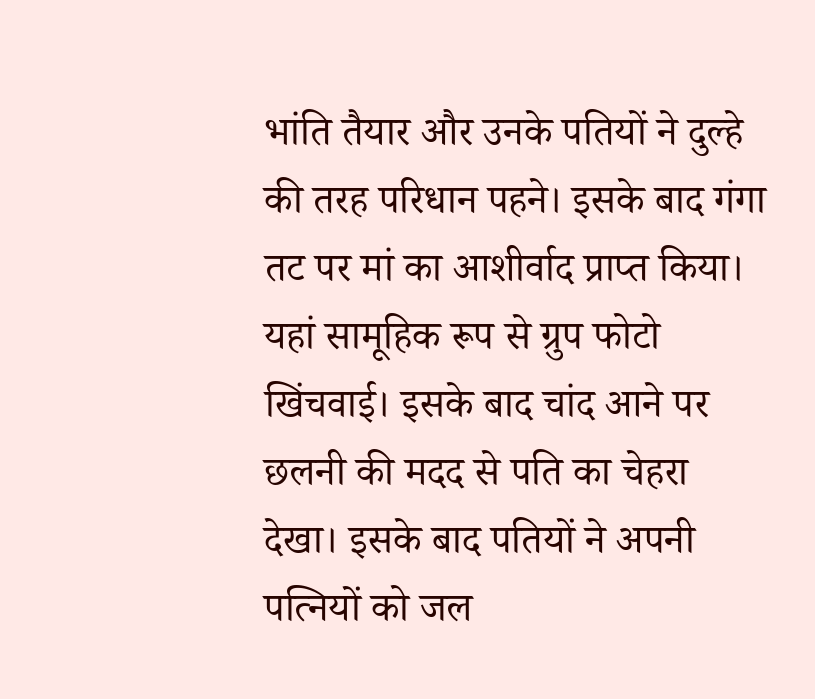भांति तैयार और उनके पतियों ने दुल्हे की तरह परिधान पहने। इसके बाद गंगा तट पर मां का आशीर्वाद प्राप्त किया। यहां सामूहिक रूप से ग्रुप फोटो खिंचवाई। इसके बाद चांद आने पर छलनी की मदद से पति का चेहरा देखा। इसके बाद पतियों ने अपनी पत्नियों को जल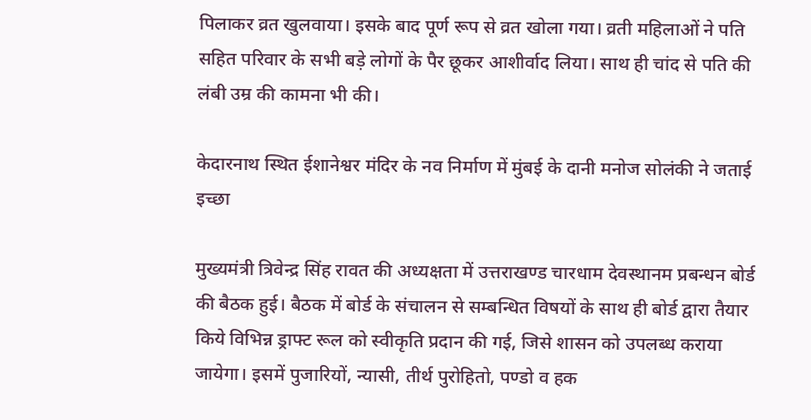पिलाकर व्रत खुलवाया। इसके बाद पूर्ण रूप से व्रत खोला गया। व्रती महिलाओं ने पति सहित परिवार के सभी बड़े लोगों के पैर छूकर आशीर्वाद लिया। साथ ही चांद से पति की लंबी उम्र की कामना भी की।

केदारनाथ स्थित ईशानेश्वर मंदिर के नव निर्माण में मुंबई के दानी मनोज सोलंकी ने जताई इच्छा

मुख्यमंत्री त्रिवेन्द्र सिंह रावत की अध्यक्षता में उत्तराखण्ड चारधाम देवस्थानम प्रबन्धन बोर्ड की बैठक हुई। बैठक में बोर्ड के संचालन से सम्बन्धित विषयों के साथ ही बोर्ड द्वारा तैयार किये विभिन्न ड्राफ्ट रूल को स्वीकृति प्रदान की गई, जिसे शासन को उपलब्ध कराया जायेगा। इसमें पुजारियों, न्यासी, तीर्थ पुरोहितो, पण्डो व हक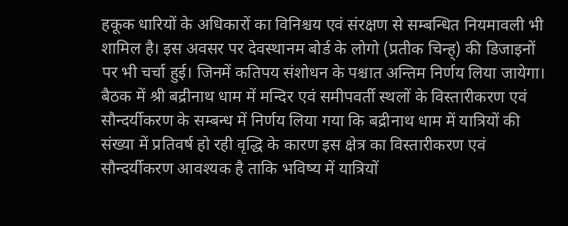हकूक धारियों के अधिकारों का विनिश्चय एवं संरक्षण से सम्बन्धित नियमावली भी शामिल है। इस अवसर पर देवस्थानम बोर्ड के लोगो (प्रतीक चिन्ह्) की डिजाइनों पर भी चर्चा हुई। जिनमें कतिपय संशोधन के पश्चात अन्तिम निर्णय लिया जायेगा।
बैठक में श्री बद्रीनाथ धाम में मन्दिर एवं समीपवर्ती स्थलों के विस्तारीकरण एवं सौन्दर्यीकरण के सम्बन्ध में निर्णय लिया गया कि बद्रीनाथ धाम में यात्रियों की संख्या में प्रतिवर्ष हो रही वृद्धि के कारण इस क्षेत्र का विस्तारीकरण एवं सौन्दर्यीकरण आवश्यक है ताकि भविष्य में यात्रियों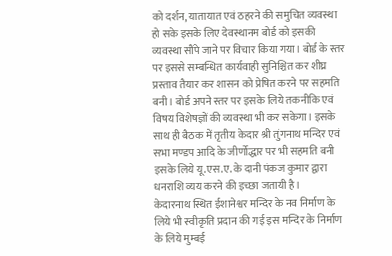को दर्शन, यातायात एवं ठहरने की समुचित व्यवस्था हो सके इसके लिए देवस्थानम बोर्ड को इसकी व्यवस्था सौंपे जाने पर विचार किया गया। बोर्ड के स्तर पर इससे सम्बन्धित कार्यवाही सुनिश्चित कर शीघ्र प्रस्ताव तैयार कर शासन को प्रेषित करने पर सहमति बनी। बोर्ड अपने स्तर पर इसके लिये तकनीकि एवं विषय विशेषज्ञों की व्यवस्था भी कर सकेगा। इसके साथ ही बैठक में तृतीय केदार श्री तुंगनाथ मन्दिर एवं सभा मण्डप आदि के जीर्णोद्धार पर भी सहमति बनी इसके लिये यू.एस.ए. के दानी पंकज कुमार द्वारा धनराशि व्यय करने की इच्छा जतायी है।
केदारनाथ स्थित ईशानेश्वर मन्दिर के नव निर्माण के लिये भी स्वीकृति प्रदान की गई इस मन्दिर के निर्माण के लिये मुम्बई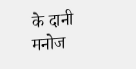के दानी मनोज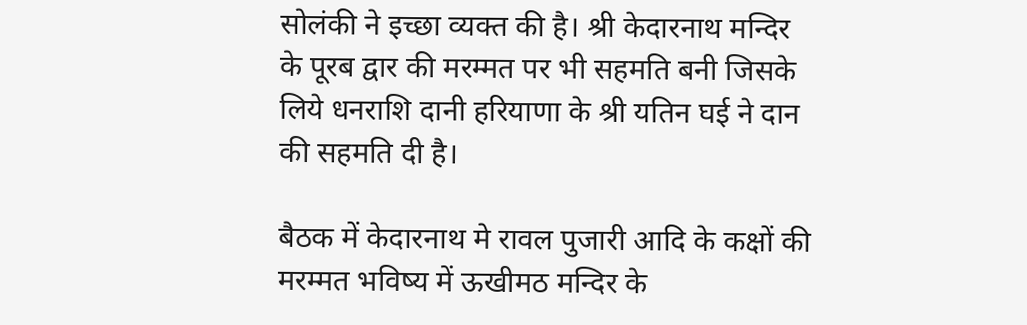सोलंकी ने इच्छा व्यक्त की है। श्री केदारनाथ मन्दिर के पूरब द्वार की मरम्मत पर भी सहमति बनी जिसके लिये धनराशि दानी हरियाणा के श्री यतिन घई ने दान की सहमति दी है।

बैठक में केदारनाथ मे रावल पुजारी आदि के कक्षों की मरम्मत भविष्य में ऊखीमठ मन्दिर के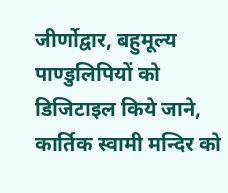जीर्णोद्वार, बहुमूल्य पाण्डुलिपियों को डिजिटाइल किये जाने, कार्तिक स्वामी मन्दिर को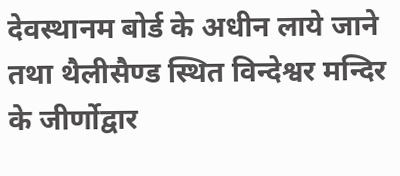देवस्थानम बोर्ड के अधीन लाये जाने तथा थैलीसैण्ड स्थित विन्देश्वर मन्दिर के जीर्णोद्वार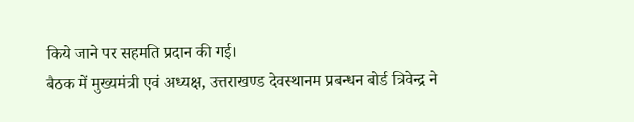किये जाने पर सहमति प्रदान की गई।
बैठक में मुख्यमंत्री एवं अध्यक्ष, उत्तराखण्ड देवस्थानम प्रबन्धन बोर्ड त्रिवेन्द्र ने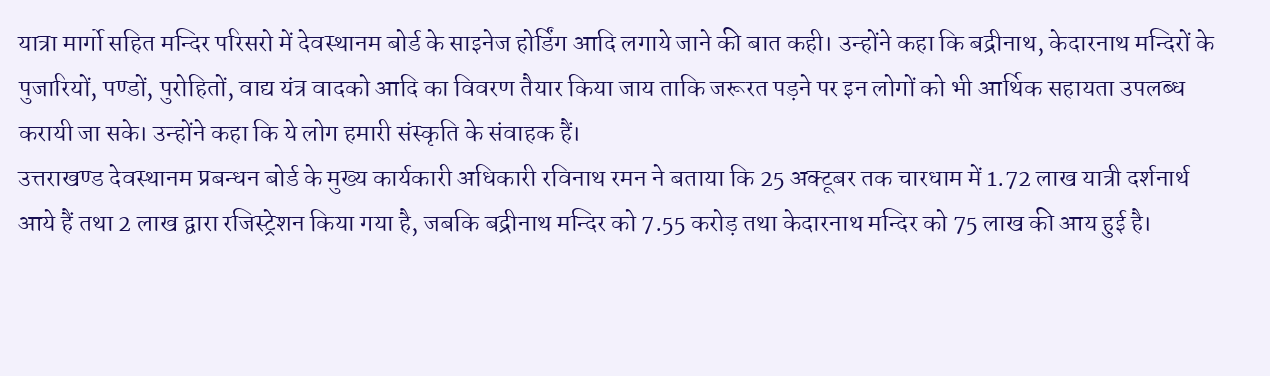यात्रा मार्गो सहित मन्दिर परिसरो में देवस्थानम बोर्ड के साइनेज होर्डिंग आदि लगाये जाने की बात कही। उन्होंने कहा कि बद्रीनाथ, केदारनाथ मन्दिरों के पुजारियों, पण्डों, पुरोहितों, वाद्य यंत्र वादको आदि का विवरण तैयार किया जाय ताकि जरूरत पड़ने पर इन लोगों को भी आर्थिक सहायता उपलब्ध करायी जा सके। उन्होंने कहा कि ये लोग हमारी संस्कृति के संवाहक हैं।
उत्तराखण्ड देवस्थानम प्रबन्धन बोर्ड के मुख्य कार्यकारी अधिकारी रविनाथ रमन ने बताया कि 25 अक्टूबर तक चारधाम में 1.72 लाख यात्री दर्शनार्थ आये हैं तथा 2 लाख द्वारा रजिस्ट्रेशन किया गया है, जबकि बद्रीनाथ मन्दिर को 7.55 करोड़ तथा केदारनाथ मन्दिर को 75 लाख की आय हुई है।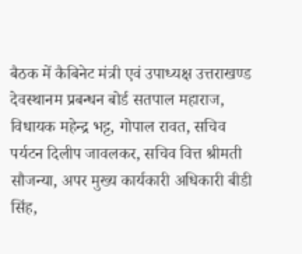बैठक में कैबिनेट मंत्री एवं उपाध्यक्ष उत्तराखण्ड देवस्थानम प्रबन्धन बोर्ड सतपाल महाराज, विधायक महेन्द्र भट्ट, गोपाल रावत, सचिव पर्यटन दिलीप जावलकर, सचिव वित्त श्रीमती सौजन्या, अपर मुख्य कार्यकारी अधिकारी बीडी सिंह,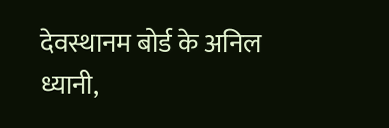देवस्थानम बोर्ड के अनिल ध्यानी,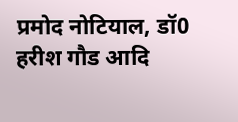प्रमोद नोटियाल, डॉ0 हरीश गौड आदि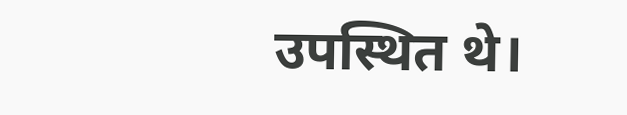उपस्थित थे।